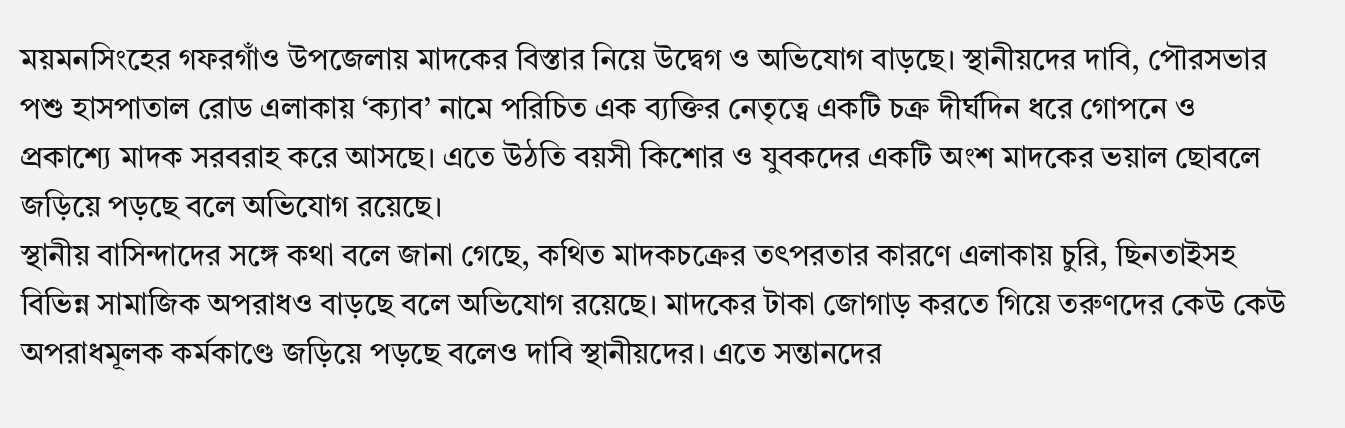ময়মনসিংহের গফরগাঁও উপজেলায় মাদকের বিস্তার নিয়ে উদ্বেগ ও অভিযোগ বাড়ছে। স্থানীয়দের দাবি, পৌরসভার পশু হাসপাতাল রোড এলাকায় ‘ক্যাব’ নামে পরিচিত এক ব্যক্তির নেতৃত্বে একটি চক্র দীর্ঘদিন ধরে গোপনে ও প্রকাশ্যে মাদক সরবরাহ করে আসছে। এতে উঠতি বয়সী কিশোর ও যুবকদের একটি অংশ মাদকের ভয়াল ছোবলে জড়িয়ে পড়ছে বলে অভিযোগ রয়েছে।
স্থানীয় বাসিন্দাদের সঙ্গে কথা বলে জানা গেছে, কথিত মাদকচক্রের তৎপরতার কারণে এলাকায় চুরি, ছিনতাইসহ বিভিন্ন সামাজিক অপরাধও বাড়ছে বলে অভিযোগ রয়েছে। মাদকের টাকা জোগাড় করতে গিয়ে তরুণদের কেউ কেউ অপরাধমূলক কর্মকাণ্ডে জড়িয়ে পড়ছে বলেও দাবি স্থানীয়দের। এতে সন্তানদের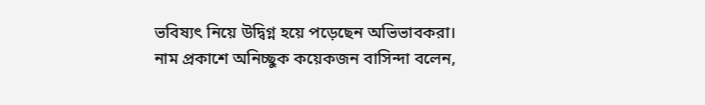ভবিষ্যৎ নিয়ে উদ্বিগ্ন হয়ে পড়েছেন অভিভাবকরা।
নাম প্রকাশে অনিচ্ছুক কয়েকজন বাসিন্দা বলেন,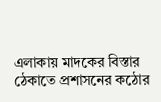এলাকায় মাদকের বিস্তার ঠেকাতে প্রশাসনের কঠোর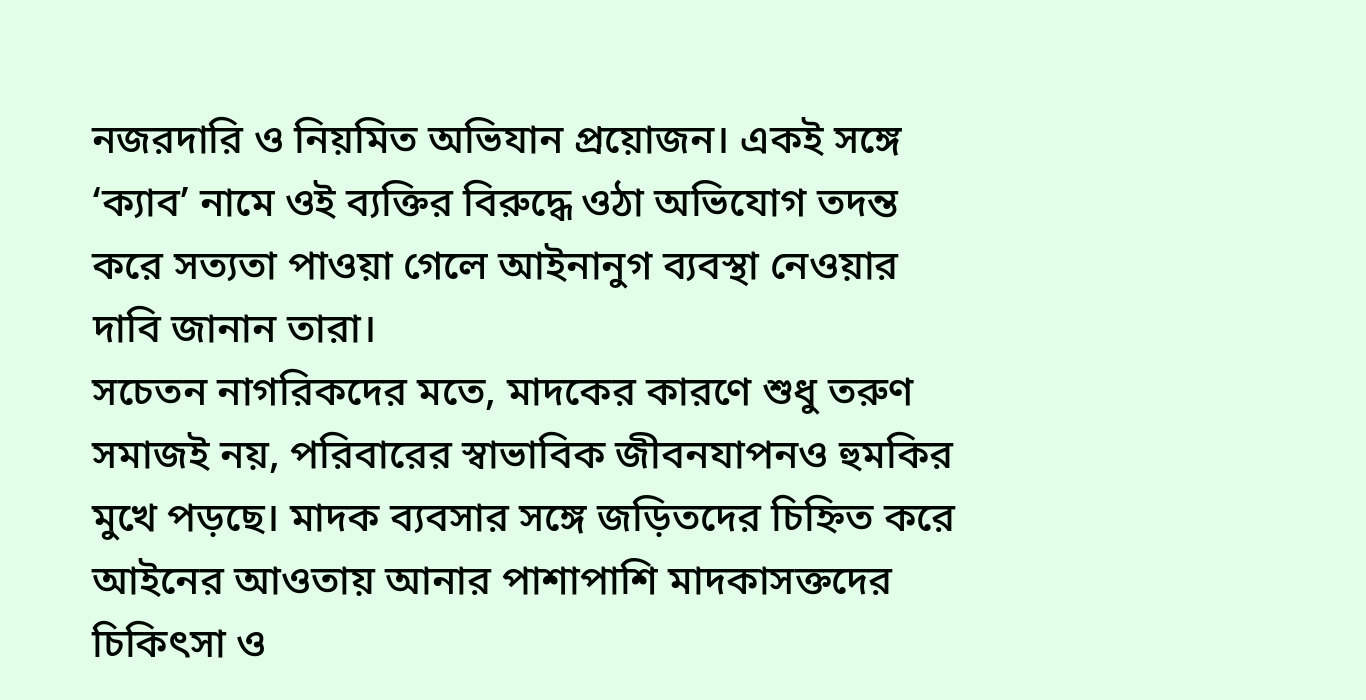নজরদারি ও নিয়মিত অভিযান প্রয়োজন। একই সঙ্গে ‘ক্যাব’ নামে ওই ব্যক্তির বিরুদ্ধে ওঠা অভিযোগ তদন্ত করে সত্যতা পাওয়া গেলে আইনানুগ ব্যবস্থা নেওয়ার দাবি জানান তারা।
সচেতন নাগরিকদের মতে, মাদকের কারণে শুধু তরুণ সমাজই নয়, পরিবারের স্বাভাবিক জীবনযাপনও হুমকির মুখে পড়ছে। মাদক ব্যবসার সঙ্গে জড়িতদের চিহ্নিত করে আইনের আওতায় আনার পাশাপাশি মাদকাসক্তদের চিকিৎসা ও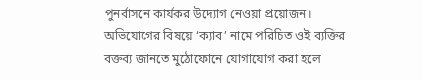পুনর্বাসনে কার্যকর উদ্যোগ নেওয়া প্রয়োজন।
অভিযোগের বিষয়ে ‘ক্যাব’ নামে পরিচিত ওই ব্যক্তির বক্তব্য জানতে মুঠোফোনে যোগাযোগ করা হলে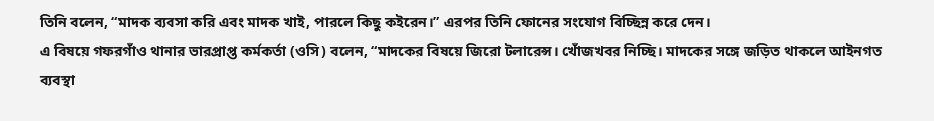তিনি বলেন, “মাদক ব্যবসা করি এবং মাদক খাই, পারলে কিছু কইরেন।” এরপর তিনি ফোনের সংযোগ বিচ্ছিন্ন করে দেন।
এ বিষয়ে গফরগাঁও থানার ভারপ্রাপ্ত কর্মকর্তা (ওসি) বলেন, “মাদকের বিষয়ে জিরো টলারেন্স। খোঁজখবর নিচ্ছি। মাদকের সঙ্গে জড়িত থাকলে আইনগত ব্যবস্থা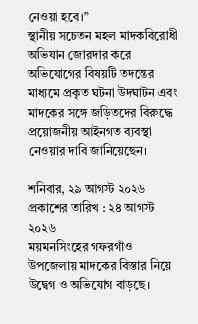নেওয়া হবে।”
স্থানীয় সচেতন মহল মাদকবিরোধী অভিযান জোরদার করে অভিযোগের বিষয়টি তদন্তের মাধ্যমে প্রকৃত ঘটনা উদঘাটন এবং মাদকের সঙ্গে জড়িতদের বিরুদ্ধে প্রয়োজনীয় আইনগত ব্যবস্থা নেওয়ার দাবি জানিয়েছেন।

শনিবার, ২৯ আগস্ট ২০২৬
প্রকাশের তারিখ : ২৪ আগস্ট ২০২৬
ময়মনসিংহের গফরগাঁও উপজেলায় মাদকের বিস্তার নিয়ে উদ্বেগ ও অভিযোগ বাড়ছে।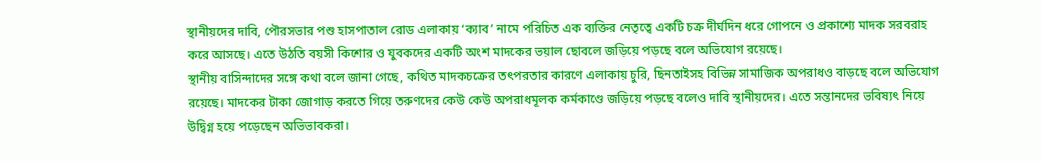স্থানীয়দের দাবি, পৌরসভার পশু হাসপাতাল রোড এলাকায় ‘ক্যাব’ নামে পরিচিত এক ব্যক্তির নেতৃত্বে একটি চক্র দীর্ঘদিন ধরে গোপনে ও প্রকাশ্যে মাদক সরবরাহ করে আসছে। এতে উঠতি বয়সী কিশোর ও যুবকদের একটি অংশ মাদকের ভয়াল ছোবলে জড়িয়ে পড়ছে বলে অভিযোগ রয়েছে।
স্থানীয় বাসিন্দাদের সঙ্গে কথা বলে জানা গেছে, কথিত মাদকচক্রের তৎপরতার কারণে এলাকায় চুরি, ছিনতাইসহ বিভিন্ন সামাজিক অপরাধও বাড়ছে বলে অভিযোগ রয়েছে। মাদকের টাকা জোগাড় করতে গিয়ে তরুণদের কেউ কেউ অপরাধমূলক কর্মকাণ্ডে জড়িয়ে পড়ছে বলেও দাবি স্থানীয়দের। এতে সন্তানদের ভবিষ্যৎ নিয়ে উদ্বিগ্ন হয়ে পড়েছেন অভিভাবকরা।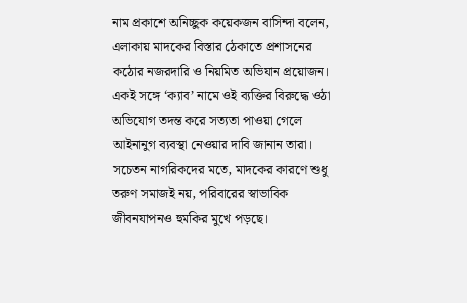নাম প্রকাশে অনিচ্ছুক কয়েকজন বাসিন্দা বলেন, এলাকায় মাদকের বিস্তার ঠেকাতে প্রশাসনের কঠোর নজরদারি ও নিয়মিত অভিযান প্রয়োজন। একই সঙ্গে ‘ক্যাব’ নামে ওই ব্যক্তির বিরুদ্ধে ওঠা অভিযোগ তদন্ত করে সত্যতা পাওয়া গেলে আইনানুগ ব্যবস্থা নেওয়ার দাবি জানান তারা।
সচেতন নাগরিকদের মতে, মাদকের কারণে শুধু তরুণ সমাজই নয়, পরিবারের স্বাভাবিক জীবনযাপনও হুমকির মুখে পড়ছে।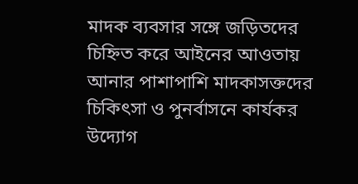মাদক ব্যবসার সঙ্গে জড়িতদের চিহ্নিত করে আইনের আওতায় আনার পাশাপাশি মাদকাসক্তদের চিকিৎসা ও পুনর্বাসনে কার্যকর উদ্যোগ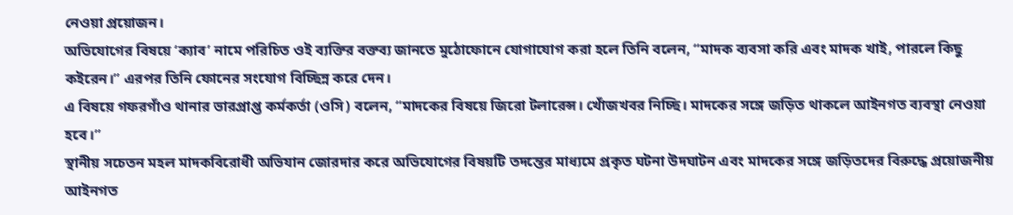নেওয়া প্রয়োজন।
অভিযোগের বিষয়ে ‘ক্যাব’ নামে পরিচিত ওই ব্যক্তির বক্তব্য জানতে মুঠোফোনে যোগাযোগ করা হলে তিনি বলেন, “মাদক ব্যবসা করি এবং মাদক খাই, পারলে কিছু কইরেন।” এরপর তিনি ফোনের সংযোগ বিচ্ছিন্ন করে দেন।
এ বিষয়ে গফরগাঁও থানার ভারপ্রাপ্ত কর্মকর্তা (ওসি) বলেন, “মাদকের বিষয়ে জিরো টলারেন্স। খোঁজখবর নিচ্ছি। মাদকের সঙ্গে জড়িত থাকলে আইনগত ব্যবস্থা নেওয়া হবে।”
স্থানীয় সচেতন মহল মাদকবিরোধী অভিযান জোরদার করে অভিযোগের বিষয়টি তদন্তের মাধ্যমে প্রকৃত ঘটনা উদঘাটন এবং মাদকের সঙ্গে জড়িতদের বিরুদ্ধে প্রয়োজনীয় আইনগত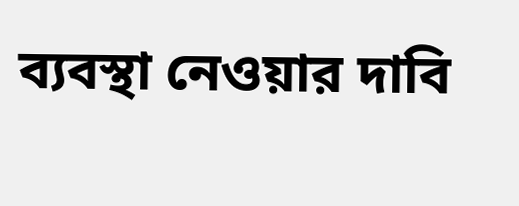ব্যবস্থা নেওয়ার দাবি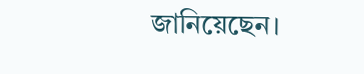জানিয়েছেন।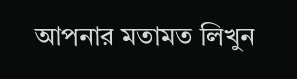আপনার মতামত লিখুন